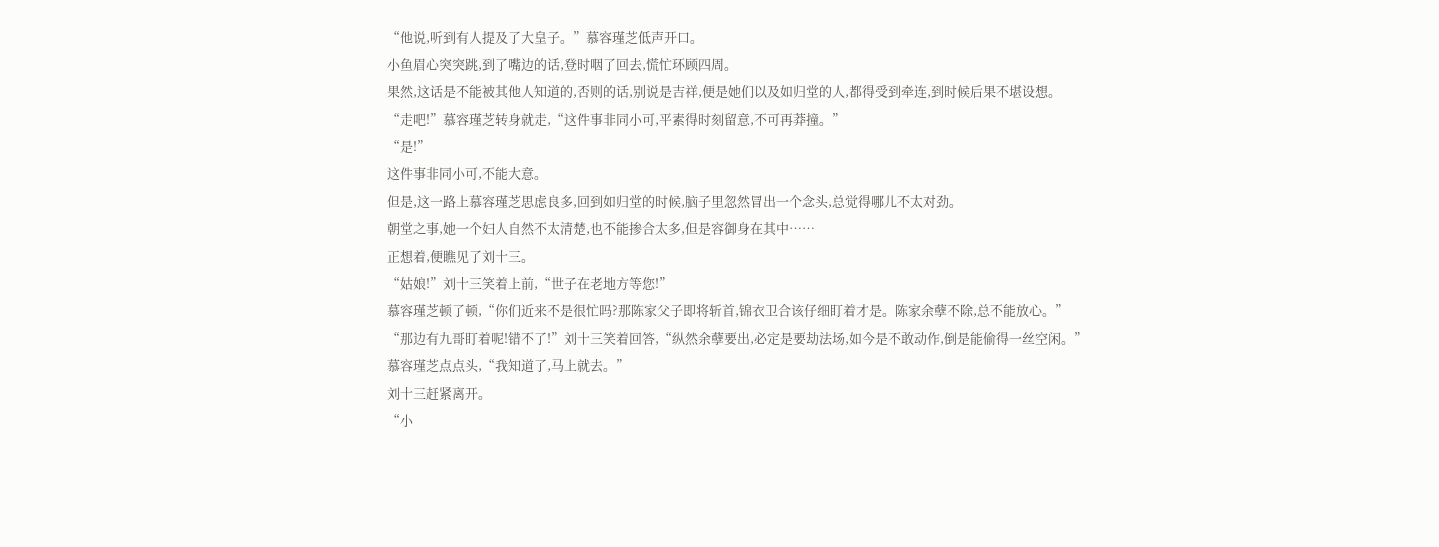“他说,听到有人提及了大皇子。”慕容瑾芝低声开口。
小鱼眉心突突跳,到了嘴边的话,登时咽了回去,慌忙环顾四周。
果然,这话是不能被其他人知道的,否则的话,别说是吉祥,便是她们以及如归堂的人,都得受到牵连,到时候后果不堪设想。
“走吧!”慕容瑾芝转身就走,“这件事非同小可,平素得时刻留意,不可再莽撞。”
“是!”
这件事非同小可,不能大意。
但是,这一路上慕容瑾芝思虑良多,回到如归堂的时候,脑子里忽然冒出一个念头,总觉得哪儿不太对劲。
朝堂之事,她一个妇人自然不太清楚,也不能掺合太多,但是容御身在其中……
正想着,便瞧见了刘十三。
“姑娘!”刘十三笑着上前,“世子在老地方等您!”
慕容瑾芝顿了顿,“你们近来不是很忙吗?那陈家父子即将斩首,锦衣卫合该仔细盯着才是。陈家余孽不除,总不能放心。”
“那边有九哥盯着呢!错不了!”刘十三笑着回答,“纵然余孽要出,必定是要劫法场,如今是不敢动作,倒是能偷得一丝空闲。”
慕容瑾芝点点头,“我知道了,马上就去。”
刘十三赶紧离开。
“小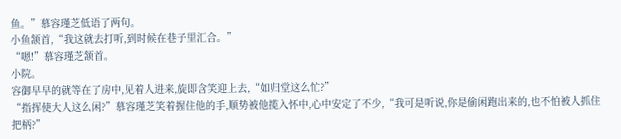鱼。”慕容瑾芝低语了两句。
小鱼颔首,“我这就去打听,到时候在巷子里汇合。”
“嗯!”慕容瑾芝颔首。
小院。
容御早早的就等在了房中,见着人进来,旋即含笑迎上去,“如归堂这么忙?”
“指挥使大人这么闲?”慕容瑾芝笑着握住他的手,顺势被他揽入怀中,心中安定了不少,“我可是听说,你是偷闲跑出来的,也不怕被人抓住把柄?”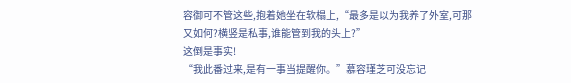容御可不管这些,抱着她坐在软榻上,“最多是以为我养了外室,可那又如何?横竖是私事,谁能管到我的头上?”
这倒是事实!
“我此番过来,是有一事当提醒你。”慕容瑾芝可没忘记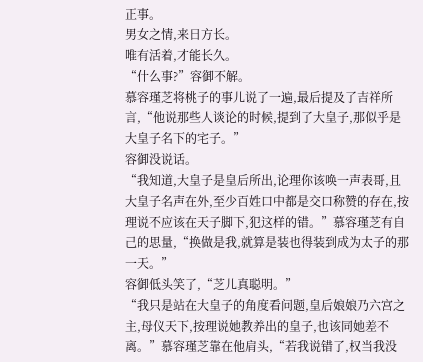正事。
男女之情,来日方长。
唯有活着,才能长久。
“什么事?”容御不解。
慕容瑾芝将桃子的事儿说了一遍,最后提及了吉祥所言,“他说那些人谈论的时候,提到了大皇子,那似乎是大皇子名下的宅子。”
容御没说话。
“我知道,大皇子是皇后所出,论理你该唤一声表哥,且大皇子名声在外,至少百姓口中都是交口称赞的存在,按理说不应该在天子脚下,犯这样的错。”慕容瑾芝有自己的思量,“换做是我,就算是装也得装到成为太子的那一天。”
容御低头笑了,“芝儿真聪明。”
“我只是站在大皇子的角度看问题,皇后娘娘乃六宫之主,母仪天下,按理说她教养出的皇子,也该同她差不离。”慕容瑾芝靠在他肩头,“若我说错了,权当我没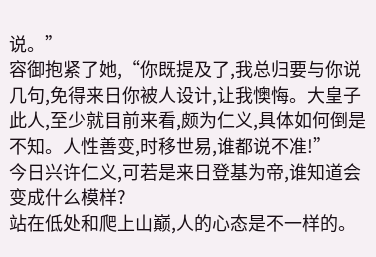说。”
容御抱紧了她,“你既提及了,我总归要与你说几句,免得来日你被人设计,让我懊悔。大皇子此人,至少就目前来看,颇为仁义,具体如何倒是不知。人性善变,时移世易,谁都说不准!”
今日兴许仁义,可若是来日登基为帝,谁知道会变成什么模样?
站在低处和爬上山巅,人的心态是不一样的。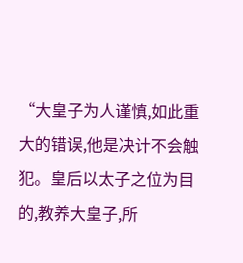“大皇子为人谨慎,如此重大的错误,他是决计不会触犯。皇后以太子之位为目的,教养大皇子,所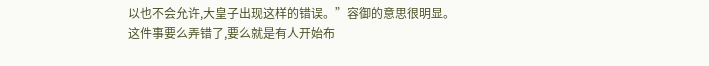以也不会允许,大皇子出现这样的错误。”容御的意思很明显。
这件事要么弄错了,要么就是有人开始布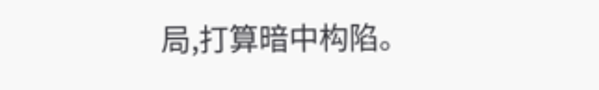局,打算暗中构陷。